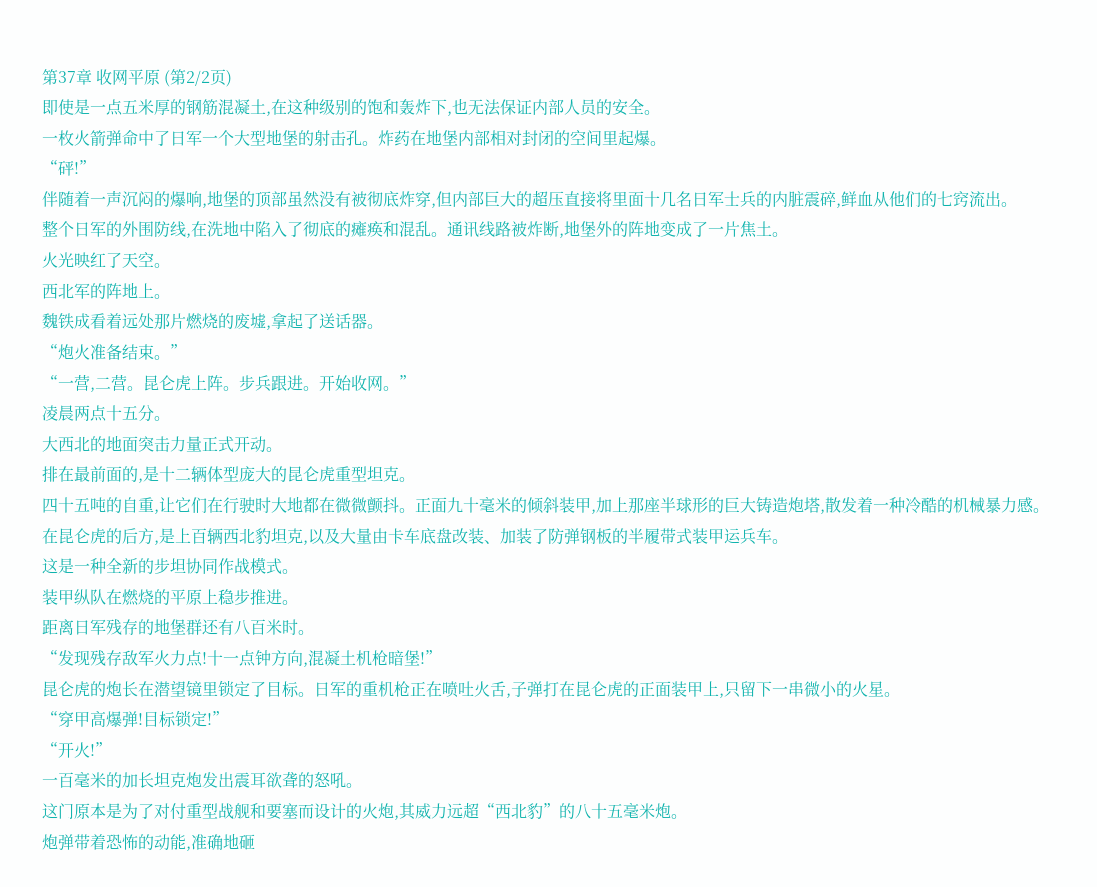第37章 收网平原 (第2/2页)
即使是一点五米厚的钢筋混凝土,在这种级别的饱和轰炸下,也无法保证内部人员的安全。
一枚火箭弹命中了日军一个大型地堡的射击孔。炸药在地堡内部相对封闭的空间里起爆。
“砰!”
伴随着一声沉闷的爆响,地堡的顶部虽然没有被彻底炸穿,但内部巨大的超压直接将里面十几名日军士兵的内脏震碎,鲜血从他们的七窍流出。
整个日军的外围防线,在洗地中陷入了彻底的瘫痪和混乱。通讯线路被炸断,地堡外的阵地变成了一片焦土。
火光映红了天空。
西北军的阵地上。
魏铁成看着远处那片燃烧的废墟,拿起了送话器。
“炮火准备结束。”
“一营,二营。昆仑虎上阵。步兵跟进。开始收网。”
凌晨两点十五分。
大西北的地面突击力量正式开动。
排在最前面的,是十二辆体型庞大的昆仑虎重型坦克。
四十五吨的自重,让它们在行驶时大地都在微微颤抖。正面九十毫米的倾斜装甲,加上那座半球形的巨大铸造炮塔,散发着一种冷酷的机械暴力感。
在昆仑虎的后方,是上百辆西北豹坦克,以及大量由卡车底盘改装、加装了防弹钢板的半履带式装甲运兵车。
这是一种全新的步坦协同作战模式。
装甲纵队在燃烧的平原上稳步推进。
距离日军残存的地堡群还有八百米时。
“发现残存敌军火力点!十一点钟方向,混凝土机枪暗堡!”
昆仑虎的炮长在潜望镜里锁定了目标。日军的重机枪正在喷吐火舌,子弹打在昆仑虎的正面装甲上,只留下一串微小的火星。
“穿甲高爆弹!目标锁定!”
“开火!”
一百毫米的加长坦克炮发出震耳欲聋的怒吼。
这门原本是为了对付重型战舰和要塞而设计的火炮,其威力远超“西北豹”的八十五毫米炮。
炮弹带着恐怖的动能,准确地砸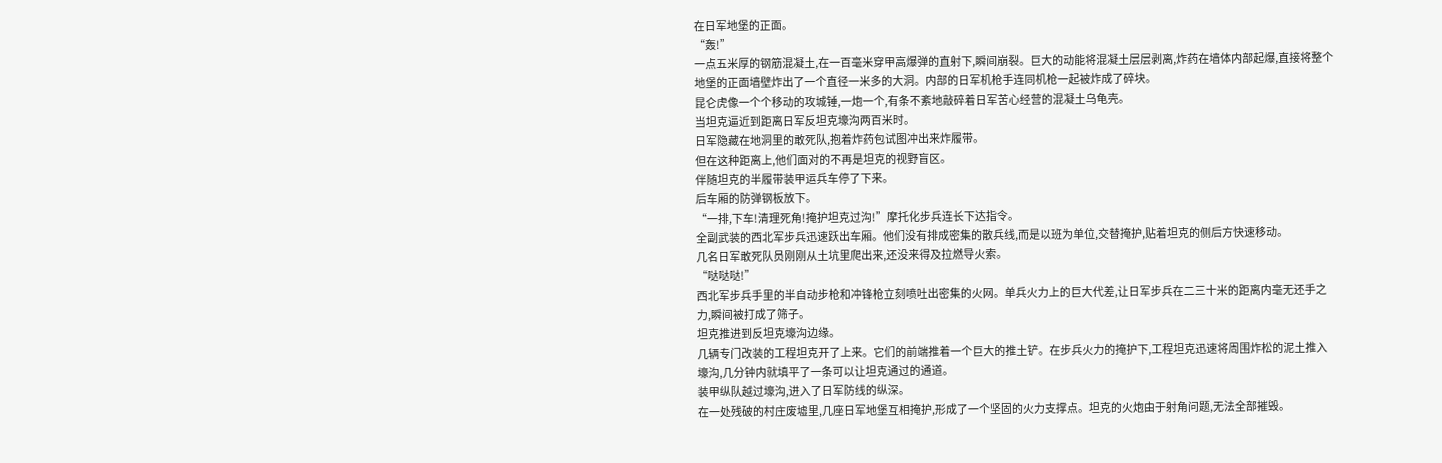在日军地堡的正面。
“轰!”
一点五米厚的钢筋混凝土,在一百毫米穿甲高爆弹的直射下,瞬间崩裂。巨大的动能将混凝土层层剥离,炸药在墙体内部起爆,直接将整个地堡的正面墙壁炸出了一个直径一米多的大洞。内部的日军机枪手连同机枪一起被炸成了碎块。
昆仑虎像一个个移动的攻城锤,一炮一个,有条不紊地敲碎着日军苦心经营的混凝土乌龟壳。
当坦克逼近到距离日军反坦克壕沟两百米时。
日军隐藏在地洞里的敢死队,抱着炸药包试图冲出来炸履带。
但在这种距离上,他们面对的不再是坦克的视野盲区。
伴随坦克的半履带装甲运兵车停了下来。
后车厢的防弹钢板放下。
“一排,下车!清理死角!掩护坦克过沟!”摩托化步兵连长下达指令。
全副武装的西北军步兵迅速跃出车厢。他们没有排成密集的散兵线,而是以班为单位,交替掩护,贴着坦克的侧后方快速移动。
几名日军敢死队员刚刚从土坑里爬出来,还没来得及拉燃导火索。
“哒哒哒!”
西北军步兵手里的半自动步枪和冲锋枪立刻喷吐出密集的火网。单兵火力上的巨大代差,让日军步兵在二三十米的距离内毫无还手之力,瞬间被打成了筛子。
坦克推进到反坦克壕沟边缘。
几辆专门改装的工程坦克开了上来。它们的前端推着一个巨大的推土铲。在步兵火力的掩护下,工程坦克迅速将周围炸松的泥土推入壕沟,几分钟内就填平了一条可以让坦克通过的通道。
装甲纵队越过壕沟,进入了日军防线的纵深。
在一处残破的村庄废墟里,几座日军地堡互相掩护,形成了一个坚固的火力支撑点。坦克的火炮由于射角问题,无法全部摧毁。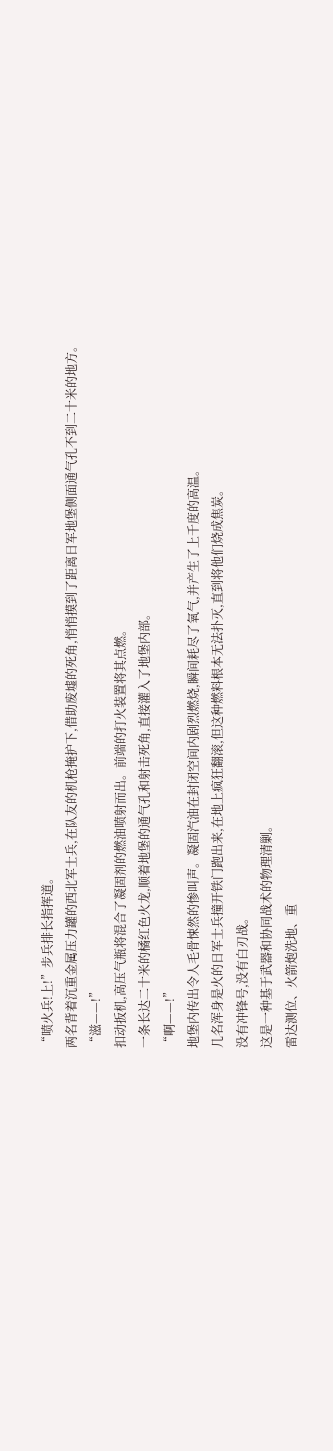“喷火兵!上!”步兵排长指挥道。
两名背着沉重金属压力罐的西北军士兵,在队友的机枪掩护下,借助废墟的死角,悄悄摸到了距离日军地堡侧面通气孔不到二十米的地方。
“滋——!”
扣动扳机,高压气瓶将混合了凝固剂的燃油喷射而出。前端的打火装置将其点燃。
一条长达二十米的橘红色火龙,顺着地堡的通气孔和射击死角,直接灌入了地堡内部。
“啊——!”
地堡内传出令人毛骨悚然的惨叫声。凝固汽油在封闭空间内剧烈燃烧,瞬间耗尽了氧气,并产生了上千度的高温。
几名浑身是火的日军士兵撞开铁门跑出来,在地上疯狂翻滚,但这种燃料根本无法扑灭,直到将他们烧成焦炭。
没有冲锋号,没有白刃战。
这是一种基于武器和协同战术的物理清剿。
雷达测位、火箭炮洗地、重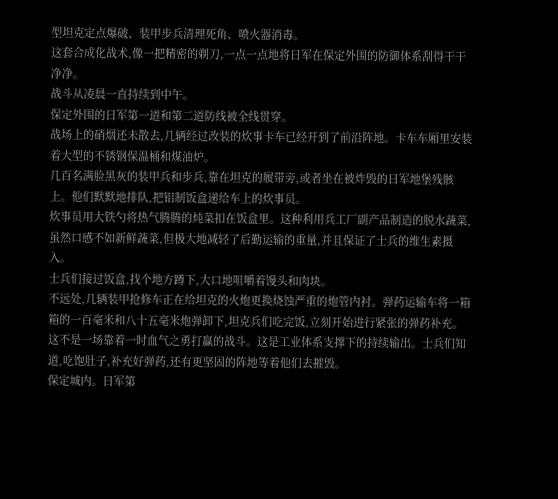型坦克定点爆破、装甲步兵清理死角、喷火器消毒。
这套合成化战术,像一把精密的剃刀,一点一点地将日军在保定外围的防御体系刮得干干净净。
战斗从凌晨一直持续到中午。
保定外围的日军第一道和第二道防线被全线贯穿。
战场上的硝烟还未散去,几辆经过改装的炊事卡车已经开到了前沿阵地。卡车车厢里安装着大型的不锈钢保温桶和煤油炉。
几百名满脸黑灰的装甲兵和步兵,靠在坦克的履带旁,或者坐在被炸毁的日军地堡残骸上。他们默默地排队,把铝制饭盒递给车上的炊事员。
炊事员用大铁勺将热气腾腾的炖菜扣在饭盒里。这种利用兵工厂副产品制造的脱水蔬菜,虽然口感不如新鲜蔬菜,但极大地减轻了后勤运输的重量,并且保证了士兵的维生素摄入。
士兵们接过饭盒,找个地方蹲下,大口地咀嚼着馒头和肉块。
不远处,几辆装甲抢修车正在给坦克的火炮更换烧蚀严重的炮管内衬。弹药运输车将一箱箱的一百毫米和八十五毫米炮弹卸下,坦克兵们吃完饭,立刻开始进行紧张的弹药补充。
这不是一场靠着一时血气之勇打赢的战斗。这是工业体系支撑下的持续输出。士兵们知道,吃饱肚子,补充好弹药,还有更坚固的阵地等着他们去摧毁。
保定城内。日军第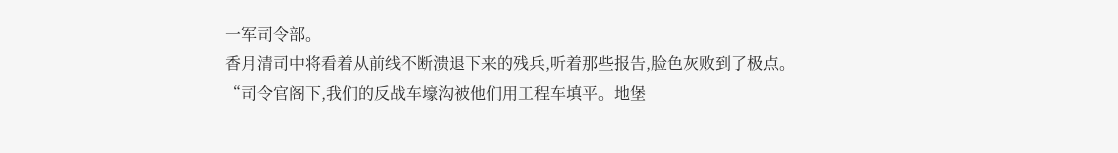一军司令部。
香月清司中将看着从前线不断溃退下来的残兵,听着那些报告,脸色灰败到了极点。
“司令官阁下,我们的反战车壕沟被他们用工程车填平。地堡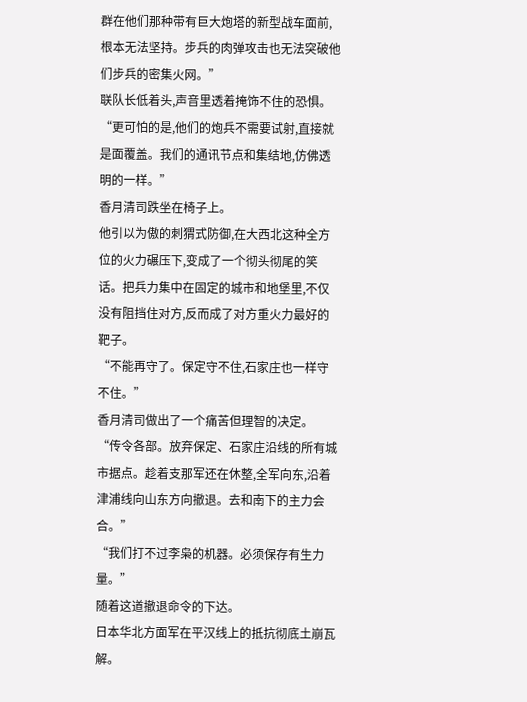群在他们那种带有巨大炮塔的新型战车面前,根本无法坚持。步兵的肉弹攻击也无法突破他们步兵的密集火网。”
联队长低着头,声音里透着掩饰不住的恐惧。
“更可怕的是,他们的炮兵不需要试射,直接就是面覆盖。我们的通讯节点和集结地,仿佛透明的一样。”
香月清司跌坐在椅子上。
他引以为傲的刺猬式防御,在大西北这种全方位的火力碾压下,变成了一个彻头彻尾的笑话。把兵力集中在固定的城市和地堡里,不仅没有阻挡住对方,反而成了对方重火力最好的靶子。
“不能再守了。保定守不住,石家庄也一样守不住。”
香月清司做出了一个痛苦但理智的决定。
“传令各部。放弃保定、石家庄沿线的所有城市据点。趁着支那军还在休整,全军向东,沿着津浦线向山东方向撤退。去和南下的主力会合。”
“我们打不过李枭的机器。必须保存有生力量。”
随着这道撤退命令的下达。
日本华北方面军在平汉线上的抵抗彻底土崩瓦解。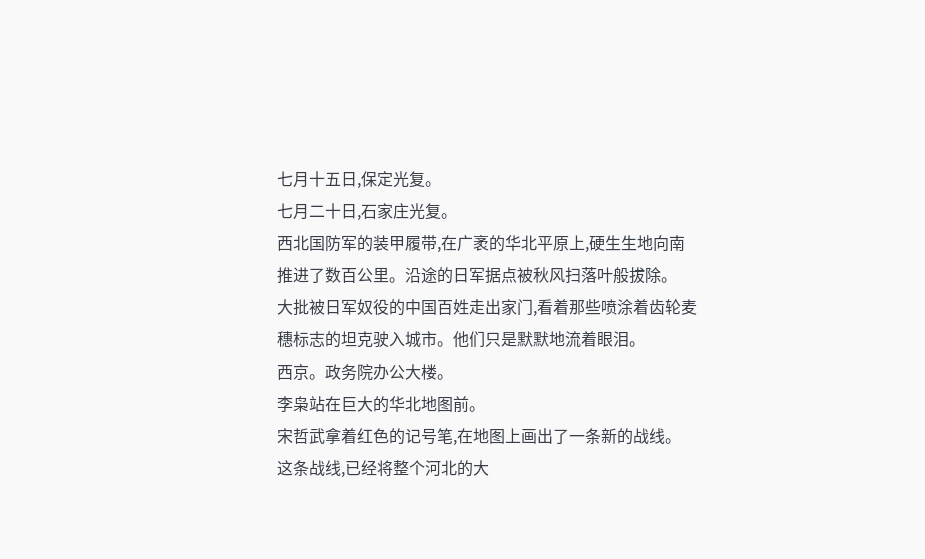七月十五日,保定光复。
七月二十日,石家庄光复。
西北国防军的装甲履带,在广袤的华北平原上,硬生生地向南推进了数百公里。沿途的日军据点被秋风扫落叶般拔除。
大批被日军奴役的中国百姓走出家门,看着那些喷涂着齿轮麦穗标志的坦克驶入城市。他们只是默默地流着眼泪。
西京。政务院办公大楼。
李枭站在巨大的华北地图前。
宋哲武拿着红色的记号笔,在地图上画出了一条新的战线。
这条战线,已经将整个河北的大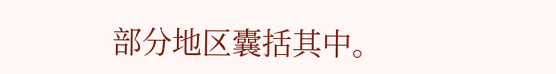部分地区囊括其中。